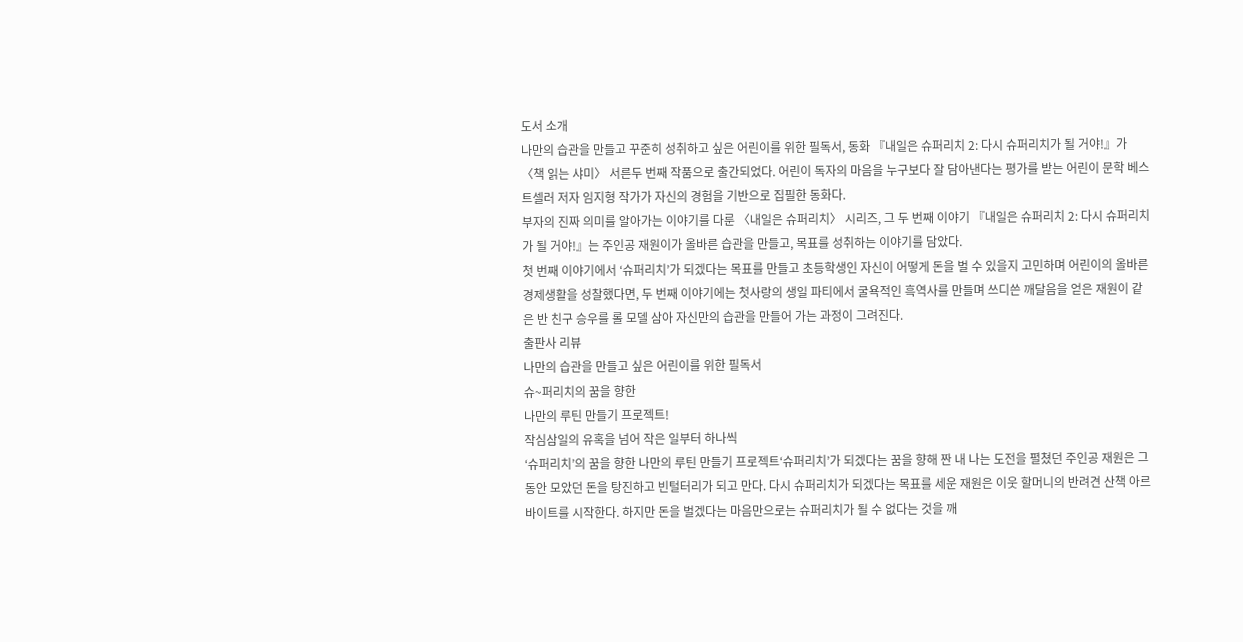도서 소개
나만의 습관을 만들고 꾸준히 성취하고 싶은 어린이를 위한 필독서, 동화 『내일은 슈퍼리치 2: 다시 슈퍼리치가 될 거야!』가 〈책 읽는 샤미〉 서른두 번째 작품으로 출간되었다. 어린이 독자의 마음을 누구보다 잘 담아낸다는 평가를 받는 어린이 문학 베스트셀러 저자 임지형 작가가 자신의 경험을 기반으로 집필한 동화다.
부자의 진짜 의미를 알아가는 이야기를 다룬 〈내일은 슈퍼리치〉 시리즈, 그 두 번째 이야기 『내일은 슈퍼리치 2: 다시 슈퍼리치가 될 거야!』는 주인공 재원이가 올바른 습관을 만들고, 목표를 성취하는 이야기를 담았다.
첫 번째 이야기에서 ‘슈퍼리치’가 되겠다는 목표를 만들고 초등학생인 자신이 어떻게 돈을 벌 수 있을지 고민하며 어린이의 올바른 경제생활을 성찰했다면, 두 번째 이야기에는 첫사랑의 생일 파티에서 굴욕적인 흑역사를 만들며 쓰디쓴 깨달음을 얻은 재원이 같은 반 친구 승우를 롤 모델 삼아 자신만의 습관을 만들어 가는 과정이 그려진다.
출판사 리뷰
나만의 습관을 만들고 싶은 어린이를 위한 필독서
슈~퍼리치의 꿈을 향한
나만의 루틴 만들기 프로젝트!
작심삼일의 유혹을 넘어 작은 일부터 하나씩
‘슈퍼리치’의 꿈을 향한 나만의 루틴 만들기 프로젝트‘슈퍼리치’가 되겠다는 꿈을 향해 짠 내 나는 도전을 펼쳤던 주인공 재원은 그동안 모았던 돈을 탕진하고 빈털터리가 되고 만다. 다시 슈퍼리치가 되겠다는 목표를 세운 재원은 이웃 할머니의 반려견 산책 아르바이트를 시작한다. 하지만 돈을 벌겠다는 마음만으로는 슈퍼리치가 될 수 없다는 것을 깨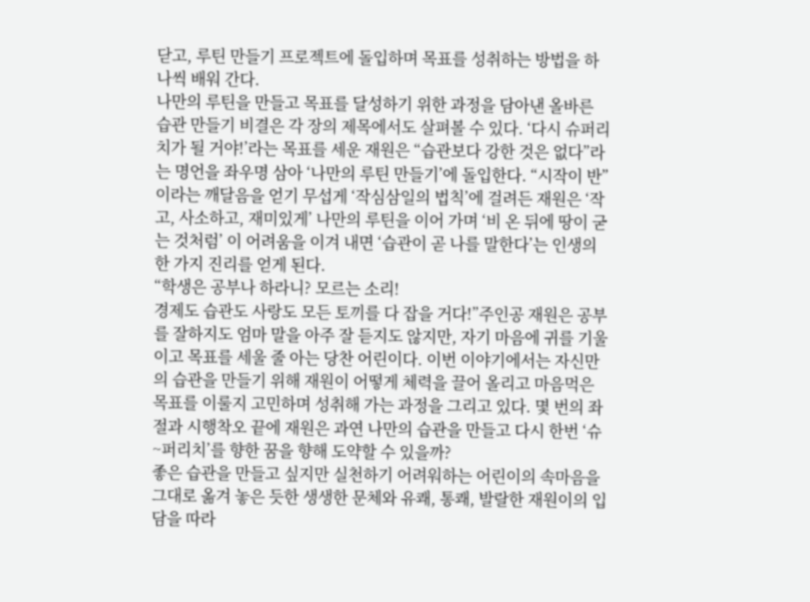닫고, 루틴 만들기 프로젝트에 돌입하며 목표를 성취하는 방법을 하나씩 배워 간다.
나만의 루틴을 만들고 목표를 달성하기 위한 과정을 담아낸 올바른 습관 만들기 비결은 각 장의 제목에서도 살펴볼 수 있다. ‘다시 슈퍼리치가 될 거야!’라는 목표를 세운 재원은 “습관보다 강한 것은 없다”라는 명언을 좌우명 삼아 ‘나만의 루틴 만들기’에 돌입한다. “시작이 반”이라는 깨달음을 얻기 무섭게 ‘작심삼일의 법칙’에 걸려든 재원은 ‘작고, 사소하고, 재미있게’ 나만의 루틴을 이어 가며 ‘비 온 뒤에 땅이 굳는 것처럼’ 이 어려움을 이겨 내면 ‘습관이 곧 나를 말한다’는 인생의 한 가지 진리를 얻게 된다.
“학생은 공부나 하라니? 모르는 소리!
경제도 습관도 사랑도 모든 토끼를 다 잡을 거다!”주인공 재원은 공부를 잘하지도 엄마 말을 아주 잘 듣지도 않지만, 자기 마음에 귀를 기울이고 목표를 세울 줄 아는 당찬 어린이다. 이번 이야기에서는 자신만의 습관을 만들기 위해 재원이 어떻게 체력을 끌어 올리고 마음먹은 목표를 이룰지 고민하며 성취해 가는 과정을 그리고 있다. 몇 번의 좌절과 시행착오 끝에 재원은 과연 나만의 습관을 만들고 다시 한번 ‘슈~퍼리치’를 향한 꿈을 향해 도약할 수 있을까?
좋은 습관을 만들고 싶지만 실천하기 어려워하는 어린이의 속마음을 그대로 옮겨 놓은 듯한 생생한 문체와 유쾌, 통쾌, 발랄한 재원이의 입담을 따라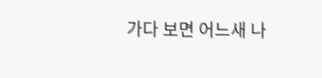가다 보면 어느새 나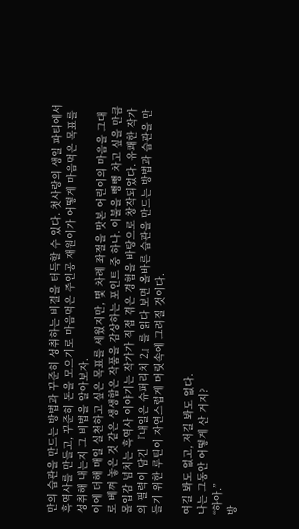만의 습관을 만드는 방법과 꾸준히 성취하는 비결을 터득할 수 있다. 첫사랑의 생일 파티에서 흑역사를 만들고, 꾸준히 돈을 모으기로 마음먹은 주인공 재원이가 어떻게 마음먹은 목표를 성취해 내는지 그 비법을 알아보자.
이에 더해 매일 실천하고 싶은 목표를 세웠지만, 몇 차례 좌절을 맛본 어린이의 마음을 그대로 베껴 놓은 것 같은 생생함은 작품을 감상하는 포인트 중 하나. 이불을 뻥뻥 차고 싶을 만큼 몰입감 넘치는 흑역사 이야기는 작가가 직접 겪은 경험을 바탕으로 창작되었다. 유쾌한 작가의 필력이 담긴 『내일은 슈퍼리치 2』를 읽다 보면 올바른 습관을 만드는 방법과 습관을 만들기 위한 루틴이 자연스럽게 머릿속에 그려질 것이다.

여길 봐도 없고, 저길 봐도 없다.
나는 그동안 어떻게 산 거지?
“하아.”
방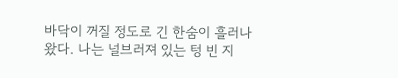바닥이 꺼질 정도로 긴 한숨이 흘러나왔다. 나는 널브러져 있는 텅 빈 지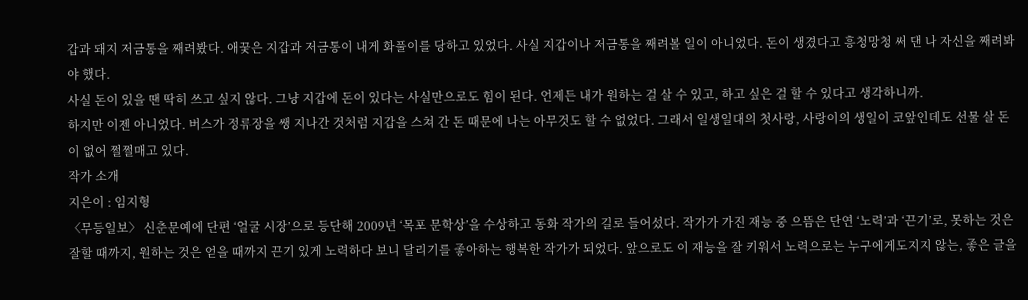갑과 돼지 저금통을 째려봤다. 애꿎은 지갑과 저금통이 내게 화풀이를 당하고 있었다. 사실 지갑이나 저금통을 째려볼 일이 아니었다. 돈이 생겼다고 흥청망청 써 댄 나 자신을 째려봐야 했다.
사실 돈이 있을 땐 딱히 쓰고 싶지 않다. 그냥 지갑에 돈이 있다는 사실만으로도 힘이 된다. 언제든 내가 원하는 걸 살 수 있고, 하고 싶은 걸 할 수 있다고 생각하니까.
하지만 이젠 아니었다. 버스가 정류장을 쌩 지나간 것처럼 지갑을 스쳐 간 돈 때문에 나는 아무것도 할 수 없었다. 그래서 일생일대의 첫사랑, 사랑이의 생일이 코앞인데도 선물 살 돈이 없어 쩔쩔매고 있다.
작가 소개
지은이 : 임지형
〈무등일보〉 신춘문예에 단편 ‘얼굴 시장’으로 등단해 2009년 ‘목포 문학상’을 수상하고 동화 작가의 길로 들어섰다. 작가가 가진 재능 중 으뜸은 단연 ‘노력’과 ‘끈기’로, 못하는 것은 잘할 때까지, 원하는 것은 얻을 때까지 끈기 있게 노력하다 보니 달리기를 좋아하는 행복한 작가가 되었다. 앞으로도 이 재능을 잘 키워서 노력으로는 누구에게도지지 않는, 좋은 글을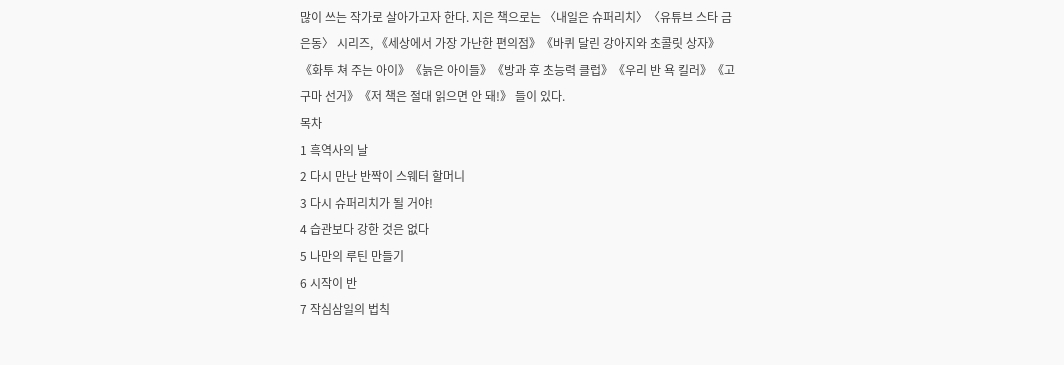많이 쓰는 작가로 살아가고자 한다. 지은 책으로는 〈내일은 슈퍼리치〉〈유튜브 스타 금은동〉 시리즈, 《세상에서 가장 가난한 편의점》《바퀴 달린 강아지와 초콜릿 상자》《화투 쳐 주는 아이》《늙은 아이들》《방과 후 초능력 클럽》《우리 반 욕 킬러》《고구마 선거》《저 책은 절대 읽으면 안 돼!》 들이 있다.
목차
1 흑역사의 날
2 다시 만난 반짝이 스웨터 할머니
3 다시 슈퍼리치가 될 거야!
4 습관보다 강한 것은 없다
5 나만의 루틴 만들기
6 시작이 반
7 작심삼일의 법칙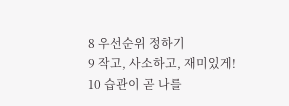8 우선순위 정하기
9 작고, 사소하고, 재미있게!
10 습관이 곧 나를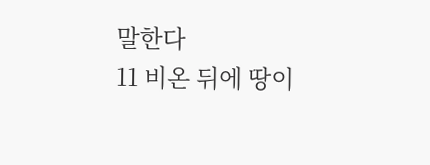말한다
11 비온 뒤에 땅이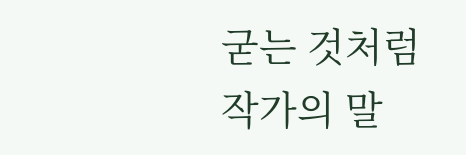굳는 것처럼
작가의 말